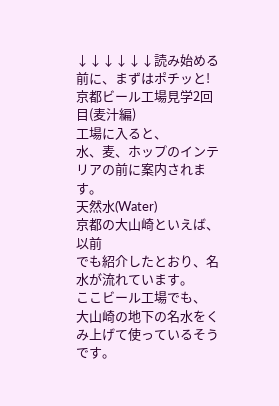↓↓↓↓↓↓読み始める前に、まずはポチッと!
京都ビール工場見学2回目(麦汁編)
工場に入ると、
水、麦、ホップのインテリアの前に案内されます。
天然水(Water)
京都の大山崎といえば、以前
でも紹介したとおり、名水が流れています。
ここビール工場でも、
大山崎の地下の名水をくみ上げて使っているそうです。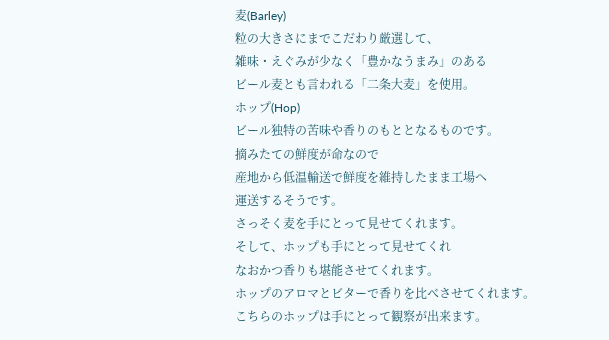麦(Barley)
粒の大きさにまでこだわり厳選して、
雑味・えぐみが少なく「豊かなうまみ」のある
ビール麦とも言われる「二条大麦」を使用。
ホップ(Hop)
ビール独特の苦味や香りのもととなるものです。
摘みたての鮮度が命なので
産地から低温輸送で鮮度を維持したまま工場へ
運送するそうです。
さっそく麦を手にとって見せてくれます。
そして、ホップも手にとって見せてくれ
なおかつ香りも堪能させてくれます。
ホップのアロマとビターで香りを比べさせてくれます。
こちらのホップは手にとって観察が出来ます。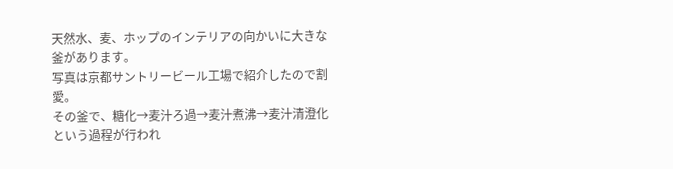天然水、麦、ホップのインテリアの向かいに大きな釜があります。
写真は京都サントリービール工場で紹介したので割愛。
その釜で、糖化→麦汁ろ過→麦汁煮沸→麦汁清澄化
という過程が行われ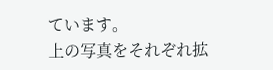ています。
上の写真をそれぞれ拡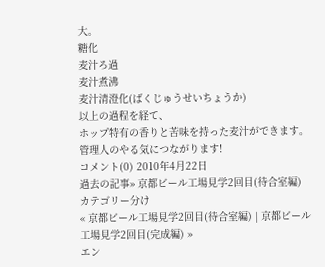大。
糖化
麦汁ろ過
麦汁煮沸
麦汁清澄化(ばくじゅうせいちょうか)
以上の過程を経て、
ホップ特有の香りと苦味を持った麦汁ができます。
管理人のやる気につながります!
コメント(0) 2010年4月22日
過去の記事» 京都ビール工場見学2回目(待合室編)
カテゴリー分け
« 京都ビール工場見学2回目(待合室編) | 京都ビール工場見学2回目(完成編) »
エン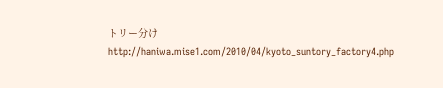トリー分け
http://haniwa.mise1.com/2010/04/kyoto_suntory_factory4.php